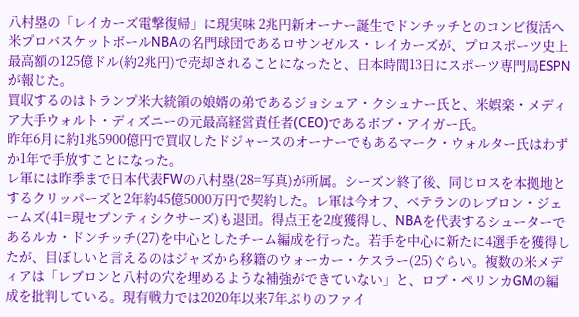八村塁の「レイカーズ電撃復帰」に現実味 2兆円新オーナー誕生でドンチッチとのコンビ復活へ
米プロバスケットボールNBAの名門球団であるロサンゼルス・レイカーズが、プロスポーツ史上最高額の125億ドル(約2兆円)で売却されることになったと、日本時間13日にスポーツ専門局ESPNが報じた。
買収するのはトランプ米大統領の娘婿の弟であるジョシュア・クシュナー氏と、米娯楽・メディア大手ウォルト・ディズニーの元最高経営責任者(CEO)であるボブ・アイガー氏。
昨年6月に約1兆5900億円で買収したドジャースのオーナーでもあるマーク・ウォルター氏はわずか1年で手放すことになった。
レ軍には昨季まで日本代表FWの八村塁(28=写真)が所属。シーズン終了後、同じロスを本拠地とするクリッパーズと2年約45億5000万円で契約した。レ軍は今オフ、ベテランのレブロン・ジェームズ(41=現セブンティシクサーズ)も退団。得点王を2度獲得し、NBAを代表するシューターであるルカ・ドンチッチ(27)を中心としたチーム編成を行った。若手を中心に新たに4選手を獲得したが、目ぼしいと言えるのはジャズから移籍のウォーカー・ケスラー(25)ぐらい。複数の米メディアは「レブロンと八村の穴を埋めるような補強ができていない」と、ロブ・ペリンカGMの編成を批判している。現有戦力では2020年以来7年ぶりのファイ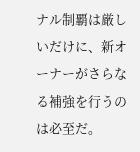ナル制覇は厳しいだけに、新オーナーがさらなる補強を行うのは必至だ。